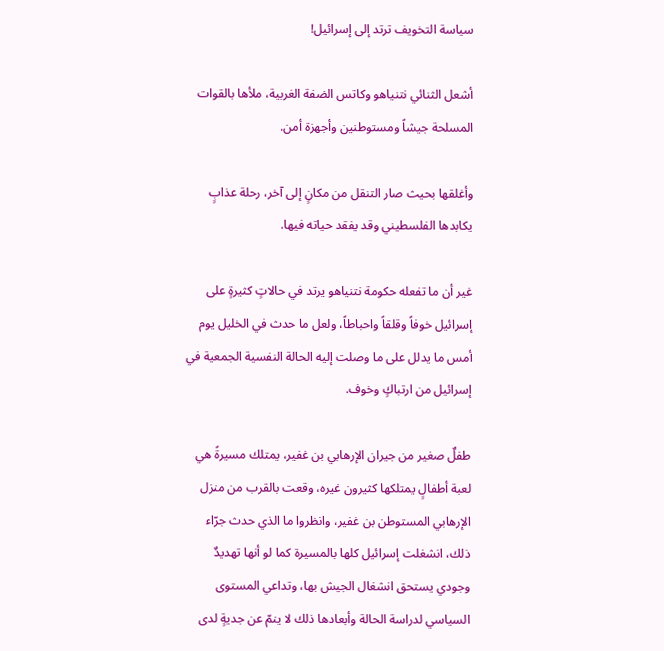سياسة التخويف ترتد إلى إسرائيل!

أشعل الثنائي نتنياهو وكاتس الضفة الغربية، ملأها بالقوات المسلحة جيشاً ومستوطنين وأجهزة أمن.

وأغلقها بحيث صار التنقل من مكانٍ إلى آخر، رحلة عذابٍ يكابدها الفلسطيني وقد يفقد حياته فيها.

غير أن ما تفعله حكومة نتنياهو يرتد في حالاتٍ كثيرةٍ على إسرائيل خوفاً وقلقاً واحباطاً، ولعل ما حدث في الخليل يوم أمس ما يدلل على ما وصلت إليه الحالة النفسية الجمعية في إسرائيل من ارتباكٍ وخوف.

طفلٌ صغير من جيران الإرهابي بن غفير، يمتلك مسيرةً هي لعبة أطفالٍ يمتلكها كثيرون غيره، وقعت بالقرب من منزل الإرهابي المستوطن بن غفير، وانظروا ما الذي حدث جرّاء ذلك، انشغلت إسرائيل كلها بالمسيرة كما لو أنها تهديدٌ وجودي يستحق انشغال الجيش بها، وتداعي المستوى السياسي لدراسة الحالة وأبعادها ذلك لا ينمّ عن جديةٍ لدى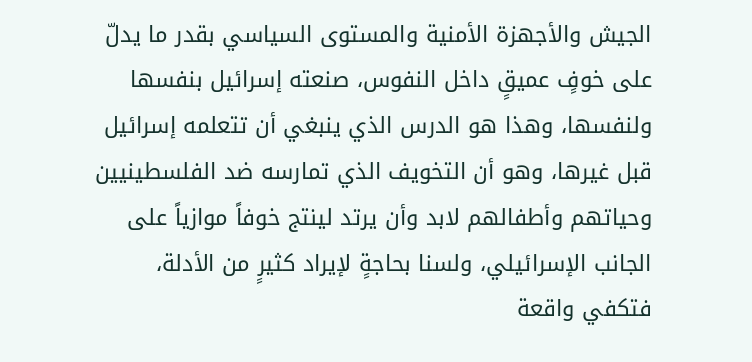الجيش والأجهزة الأمنية والمستوى السياسي بقدر ما يدلّ على خوفٍ عميقٍ داخل النفوس، صنعته إسرائيل بنفسها ولنفسها، وهذا هو الدرس الذي ينبغي أن تتعلمه إسرائيل قبل غيرها، وهو أن التخويف الذي تمارسه ضد الفلسطينيين وحياتهم وأطفالهم لابد وأن يرتد لينتج خوفاً موازياً على الجانب الإسرائيلي، ولسنا بحاجةٍ لإيراد كثيرٍ من الأدلة، فتكفي واقعة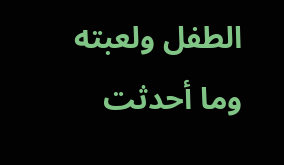الطفل ولعبته وما أحدثت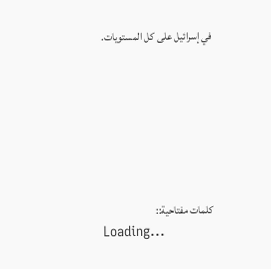في إسرائيل على كل المستويات.







كلمات مفتاحية::
Loading...